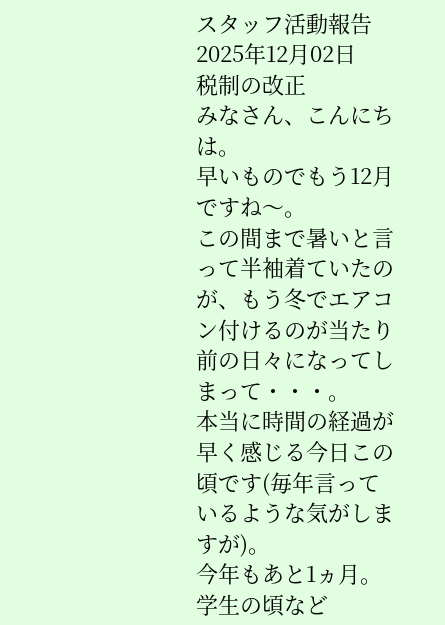スタッフ活動報告
2025年12月02日
税制の改正
みなさん、こんにちは。
早いものでもう12月ですね〜。
この間まで暑いと言って半袖着ていたのが、もう冬でエアコン付けるのが当たり前の日々になってしまって・・・。
本当に時間の経過が早く感じる今日この頃です(毎年言っているような気がしますが)。
今年もあと1ヵ月。
学生の頃など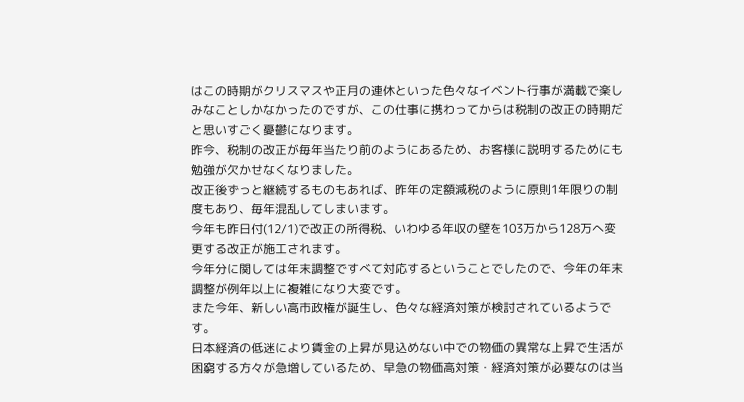はこの時期がクリスマスや正月の連休といった色々なイベント行事が満載で楽しみなことしかなかったのですが、この仕事に携わってからは税制の改正の時期だと思いすごく憂鬱になります。
昨今、税制の改正が毎年当たり前のようにあるため、お客様に説明するためにも勉強が欠かせなくなりました。
改正後ずっと継続するものもあれば、昨年の定額減税のように原則1年限りの制度もあり、毎年混乱してしまいます。
今年も昨日付(12/1)で改正の所得税、いわゆる年収の壁を103万から128万へ変更する改正が施工されます。
今年分に関しては年末調整ですべて対応するということでしたので、今年の年末調整が例年以上に複雑になり大変です。
また今年、新しい高市政権が誕生し、色々な経済対策が検討されているようです。
日本経済の低迷により賃金の上昇が見込めない中での物価の異常な上昇で生活が困窮する方々が急増しているため、早急の物価高対策・経済対策が必要なのは当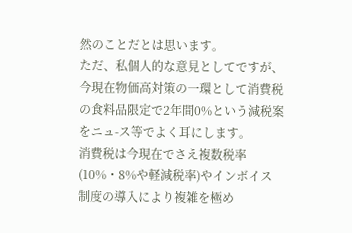然のことだとは思います。
ただ、私個人的な意見としてですが、今現在物価高対策の一環として消費税の食料品限定で2年間0%という減税案をニュ-ス等でよく耳にします。
消費税は今現在でさえ複数税率(10%・8%や軽減税率)やインボイス制度の導入により複雑を極め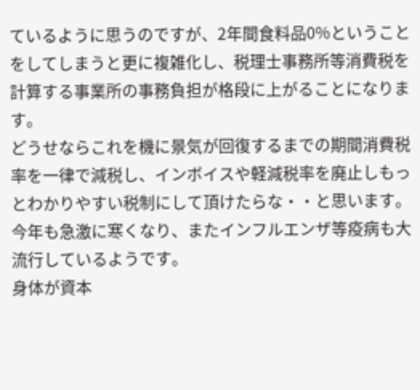ているように思うのですが、2年間食料品0%ということをしてしまうと更に複雑化し、税理士事務所等消費税を計算する事業所の事務負担が格段に上がることになります。
どうせならこれを機に景気が回復するまでの期間消費税率を一律で減税し、インボイスや軽減税率を廃止しもっとわかりやすい税制にして頂けたらな・・と思います。
今年も急激に寒くなり、またインフルエンザ等疫病も大流行しているようです。
身体が資本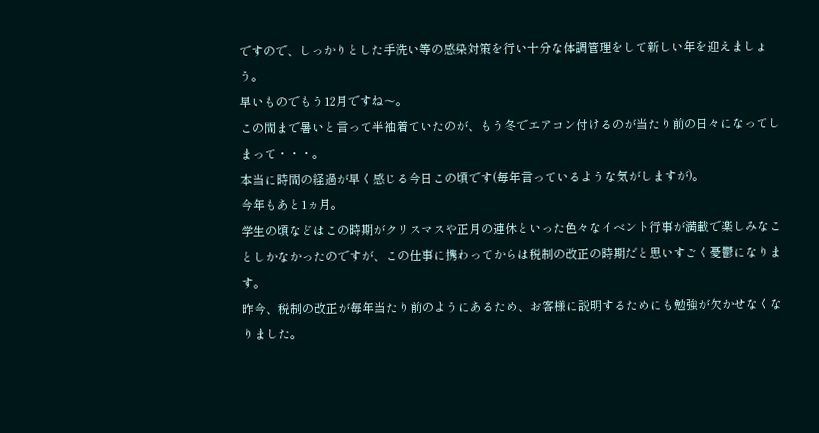ですので、しっかりとした手洗い等の感染対策を行い十分な体調管理をして新しい年を迎えましょう。
早いものでもう12月ですね〜。
この間まで暑いと言って半袖着ていたのが、もう冬でエアコン付けるのが当たり前の日々になってしまって・・・。
本当に時間の経過が早く感じる今日この頃です(毎年言っているような気がしますが)。
今年もあと1ヵ月。
学生の頃などはこの時期がクリスマスや正月の連休といった色々なイベント行事が満載で楽しみなことしかなかったのですが、この仕事に携わってからは税制の改正の時期だと思いすごく憂鬱になります。
昨今、税制の改正が毎年当たり前のようにあるため、お客様に説明するためにも勉強が欠かせなくなりました。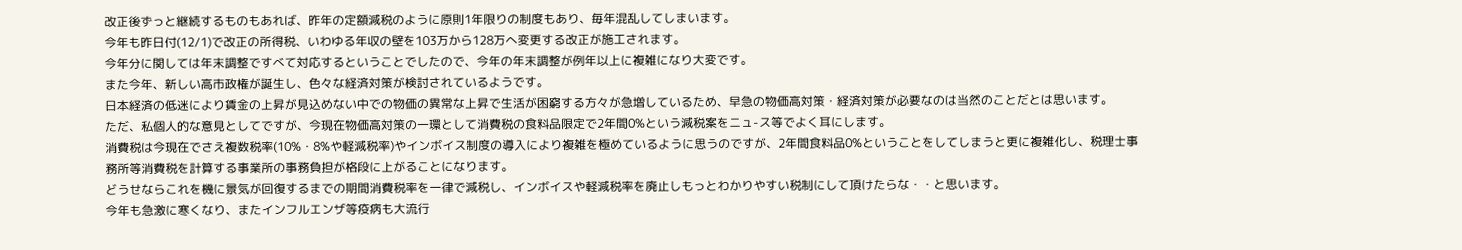改正後ずっと継続するものもあれば、昨年の定額減税のように原則1年限りの制度もあり、毎年混乱してしまいます。
今年も昨日付(12/1)で改正の所得税、いわゆる年収の壁を103万から128万へ変更する改正が施工されます。
今年分に関しては年末調整ですべて対応するということでしたので、今年の年末調整が例年以上に複雑になり大変です。
また今年、新しい高市政権が誕生し、色々な経済対策が検討されているようです。
日本経済の低迷により賃金の上昇が見込めない中での物価の異常な上昇で生活が困窮する方々が急増しているため、早急の物価高対策・経済対策が必要なのは当然のことだとは思います。
ただ、私個人的な意見としてですが、今現在物価高対策の一環として消費税の食料品限定で2年間0%という減税案をニュ-ス等でよく耳にします。
消費税は今現在でさえ複数税率(10%・8%や軽減税率)やインボイス制度の導入により複雑を極めているように思うのですが、2年間食料品0%ということをしてしまうと更に複雑化し、税理士事務所等消費税を計算する事業所の事務負担が格段に上がることになります。
どうせならこれを機に景気が回復するまでの期間消費税率を一律で減税し、インボイスや軽減税率を廃止しもっとわかりやすい税制にして頂けたらな・・と思います。
今年も急激に寒くなり、またインフルエンザ等疫病も大流行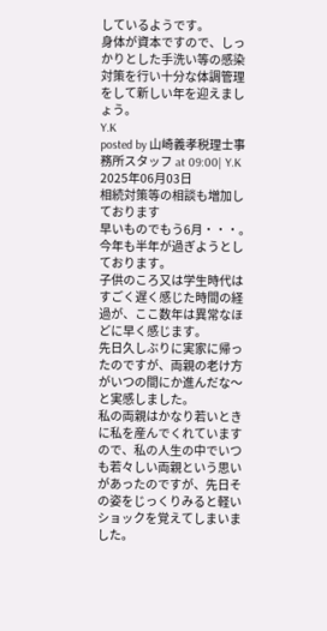しているようです。
身体が資本ですので、しっかりとした手洗い等の感染対策を行い十分な体調管理をして新しい年を迎えましょう。
Y.K
posted by 山崎義孝税理士事務所スタッフ at 09:00| Y.K
2025年06月03日
相続対策等の相談も増加しております
早いものでもう6月・・・。今年も半年が過ぎようとしております。
子供のころ又は学生時代はすごく遅く感じた時間の経過が、ここ数年は異常なほどに早く感じます。
先日久しぶりに実家に帰ったのですが、両親の老け方がいつの間にか進んだな〜と実感しました。
私の両親はかなり若いときに私を産んでくれていますので、私の人生の中でいつも若々しい両親という思いがあったのですが、先日その姿をじっくりみると軽いショックを覚えてしまいました。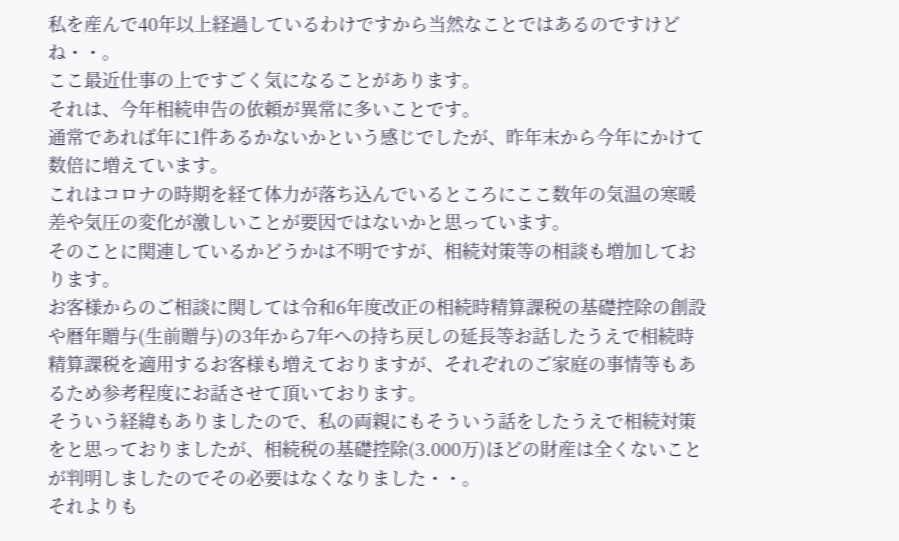私を産んで40年以上経過しているわけですから当然なことではあるのですけどね・・。
ここ最近仕事の上ですごく気になることがあります。
それは、今年相続申告の依頼が異常に多いことです。
通常であれば年に1件あるかないかという感じでしたが、昨年末から今年にかけて数倍に増えています。
これはコロナの時期を経て体力が落ち込んでいるところにここ数年の気温の寒暖差や気圧の変化が激しいことが要因ではないかと思っています。
そのことに関連しているかどうかは不明ですが、相続対策等の相談も増加しております。
お客様からのご相談に関しては令和6年度改正の相続時精算課税の基礎控除の創設や暦年贈与(生前贈与)の3年から7年への持ち戻しの延長等お話したうえで相続時精算課税を適用するお客様も増えておりますが、それぞれのご家庭の事情等もあるため参考程度にお話させて頂いております。
そういう経緯もありましたので、私の両親にもそういう話をしたうえで相続対策をと思っておりましたが、相続税の基礎控除(3.000万)ほどの財産は全くないことが判明しましたのでその必要はなくなりました・・。
それよりも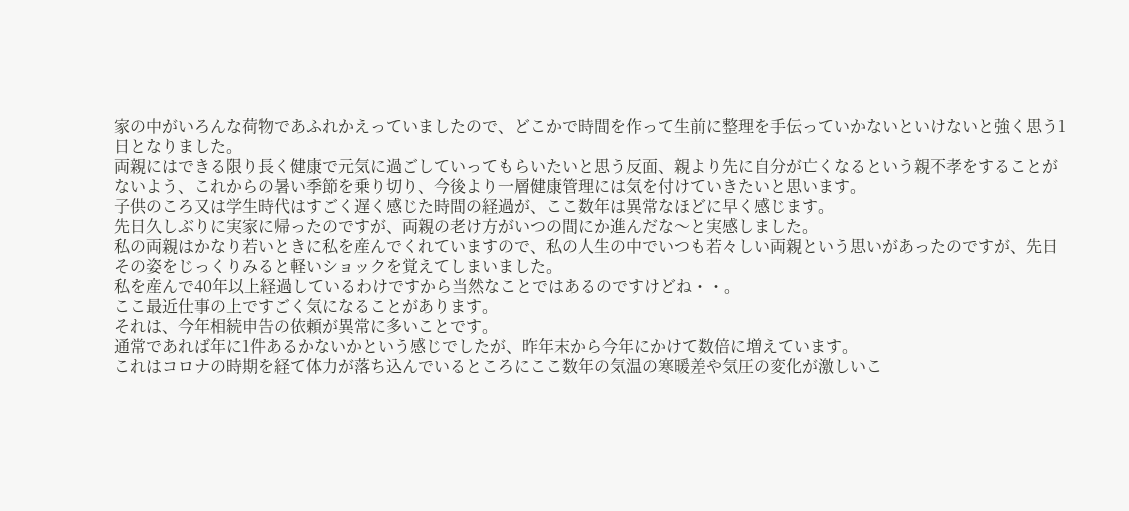家の中がいろんな荷物であふれかえっていましたので、どこかで時間を作って生前に整理を手伝っていかないといけないと強く思う1日となりました。
両親にはできる限り長く健康で元気に過ごしていってもらいたいと思う反面、親より先に自分が亡くなるという親不孝をすることがないよう、これからの暑い季節を乗り切り、今後より一層健康管理には気を付けていきたいと思います。
子供のころ又は学生時代はすごく遅く感じた時間の経過が、ここ数年は異常なほどに早く感じます。
先日久しぶりに実家に帰ったのですが、両親の老け方がいつの間にか進んだな〜と実感しました。
私の両親はかなり若いときに私を産んでくれていますので、私の人生の中でいつも若々しい両親という思いがあったのですが、先日その姿をじっくりみると軽いショックを覚えてしまいました。
私を産んで40年以上経過しているわけですから当然なことではあるのですけどね・・。
ここ最近仕事の上ですごく気になることがあります。
それは、今年相続申告の依頼が異常に多いことです。
通常であれば年に1件あるかないかという感じでしたが、昨年末から今年にかけて数倍に増えています。
これはコロナの時期を経て体力が落ち込んでいるところにここ数年の気温の寒暖差や気圧の変化が激しいこ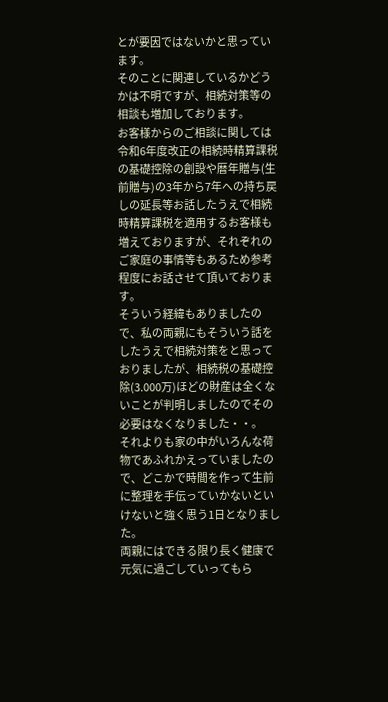とが要因ではないかと思っています。
そのことに関連しているかどうかは不明ですが、相続対策等の相談も増加しております。
お客様からのご相談に関しては令和6年度改正の相続時精算課税の基礎控除の創設や暦年贈与(生前贈与)の3年から7年への持ち戻しの延長等お話したうえで相続時精算課税を適用するお客様も増えておりますが、それぞれのご家庭の事情等もあるため参考程度にお話させて頂いております。
そういう経緯もありましたので、私の両親にもそういう話をしたうえで相続対策をと思っておりましたが、相続税の基礎控除(3.000万)ほどの財産は全くないことが判明しましたのでその必要はなくなりました・・。
それよりも家の中がいろんな荷物であふれかえっていましたので、どこかで時間を作って生前に整理を手伝っていかないといけないと強く思う1日となりました。
両親にはできる限り長く健康で元気に過ごしていってもら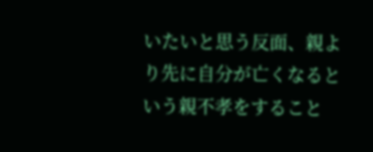いたいと思う反面、親より先に自分が亡くなるという親不孝をすること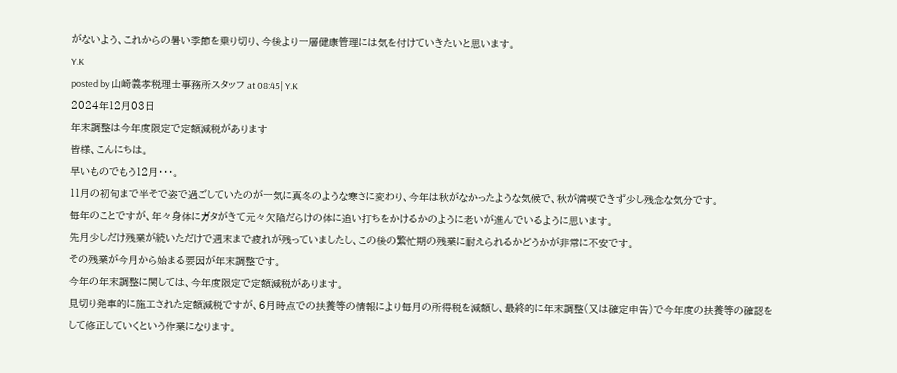がないよう、これからの暑い季節を乗り切り、今後より一層健康管理には気を付けていきたいと思います。
Y.K
posted by 山崎義孝税理士事務所スタッフ at 08:45| Y.K
2024年12月03日
年末調整は今年度限定で定額減税があります
皆様、こんにちは。
早いものでもう12月・・・。
11月の初旬まで半そで姿で過ごしていたのが一気に真冬のような寒さに変わり、今年は秋がなかったような気候で、秋が満喫できず少し残念な気分です。
毎年のことですが、年々身体にガタがきて元々欠陥だらけの体に追い打ちをかけるかのように老いが進んでいるように思います。
先月少しだけ残業が続いただけで週末まで疲れが残っていましたし、この後の繁忙期の残業に耐えられるかどうかが非常に不安です。
その残業が今月から始まる要因が年末調整です。
今年の年末調整に関しては、今年度限定で定額減税があります。
見切り発車的に施工された定額減税ですが、6月時点での扶養等の情報により毎月の所得税を減額し、最終的に年末調整(又は確定申告)で今年度の扶養等の確認をして修正していくという作業になります。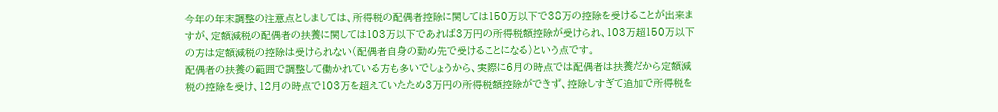今年の年末調整の注意点としましては、所得税の配偶者控除に関しては150万以下で38万の控除を受けることが出来ますが、定額減税の配偶者の扶養に関しては103万以下であれば3万円の所得税額控除が受けられ、103万超150万以下の方は定額減税の控除は受けられない(配偶者自身の勤め先で受けることになる)という点です。
配偶者の扶養の範囲で調整して働かれている方も多いでしょうから、実際に6月の時点では配偶者は扶養だから定額減税の控除を受け、12月の時点で103万を超えていたため3万円の所得税額控除ができず、控除しすぎて追加で所得税を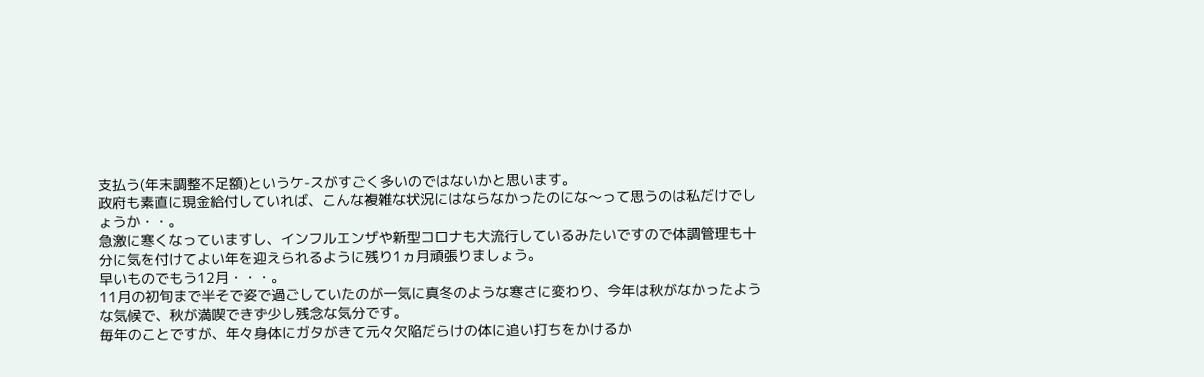支払う(年末調整不足額)というケ-スがすごく多いのではないかと思います。
政府も素直に現金給付していれば、こんな複雑な状況にはならなかったのにな〜って思うのは私だけでしょうか・・。
急激に寒くなっていますし、インフルエンザや新型コロナも大流行しているみたいですので体調管理も十分に気を付けてよい年を迎えられるように残り1ヵ月頑張りましょう。
早いものでもう12月・・・。
11月の初旬まで半そで姿で過ごしていたのが一気に真冬のような寒さに変わり、今年は秋がなかったような気候で、秋が満喫できず少し残念な気分です。
毎年のことですが、年々身体にガタがきて元々欠陥だらけの体に追い打ちをかけるか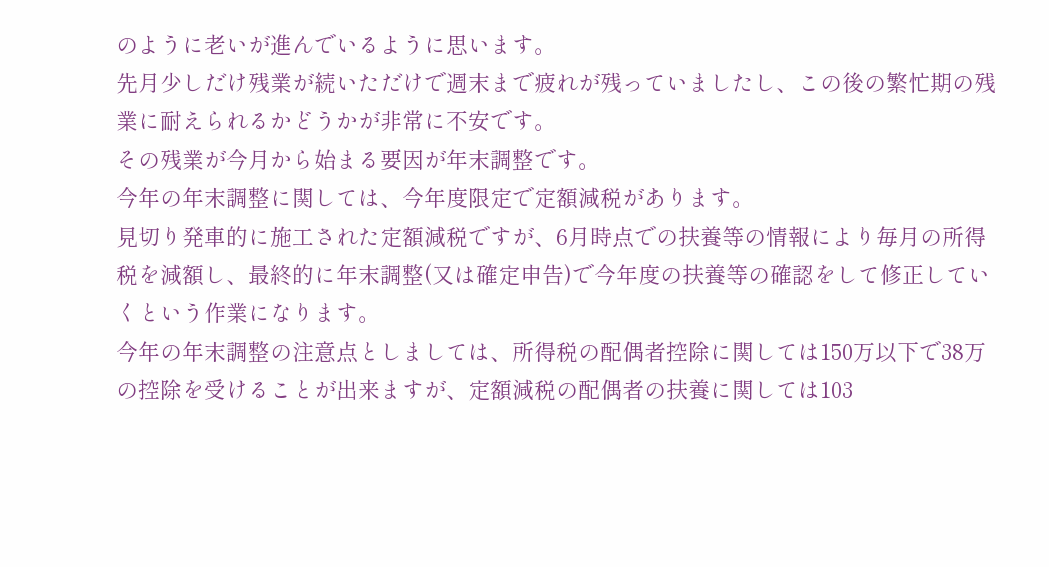のように老いが進んでいるように思います。
先月少しだけ残業が続いただけで週末まで疲れが残っていましたし、この後の繁忙期の残業に耐えられるかどうかが非常に不安です。
その残業が今月から始まる要因が年末調整です。
今年の年末調整に関しては、今年度限定で定額減税があります。
見切り発車的に施工された定額減税ですが、6月時点での扶養等の情報により毎月の所得税を減額し、最終的に年末調整(又は確定申告)で今年度の扶養等の確認をして修正していくという作業になります。
今年の年末調整の注意点としましては、所得税の配偶者控除に関しては150万以下で38万の控除を受けることが出来ますが、定額減税の配偶者の扶養に関しては103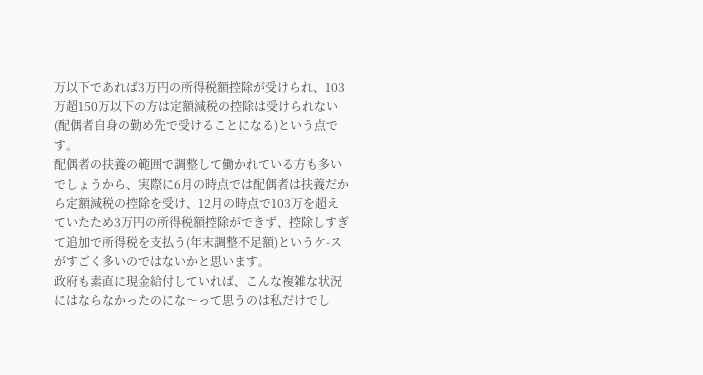万以下であれば3万円の所得税額控除が受けられ、103万超150万以下の方は定額減税の控除は受けられない(配偶者自身の勤め先で受けることになる)という点です。
配偶者の扶養の範囲で調整して働かれている方も多いでしょうから、実際に6月の時点では配偶者は扶養だから定額減税の控除を受け、12月の時点で103万を超えていたため3万円の所得税額控除ができず、控除しすぎて追加で所得税を支払う(年末調整不足額)というケ-スがすごく多いのではないかと思います。
政府も素直に現金給付していれば、こんな複雑な状況にはならなかったのにな〜って思うのは私だけでし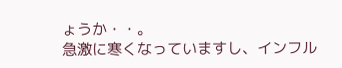ょうか・・。
急激に寒くなっていますし、インフル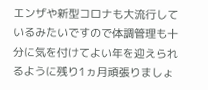エンザや新型コロナも大流行しているみたいですので体調管理も十分に気を付けてよい年を迎えられるように残り1ヵ月頑張りましょ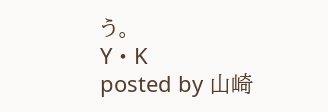う。
Y・K
posted by 山崎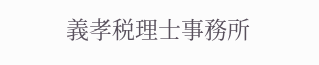義孝税理士事務所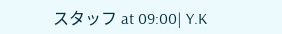スタッフ at 09:00| Y.K